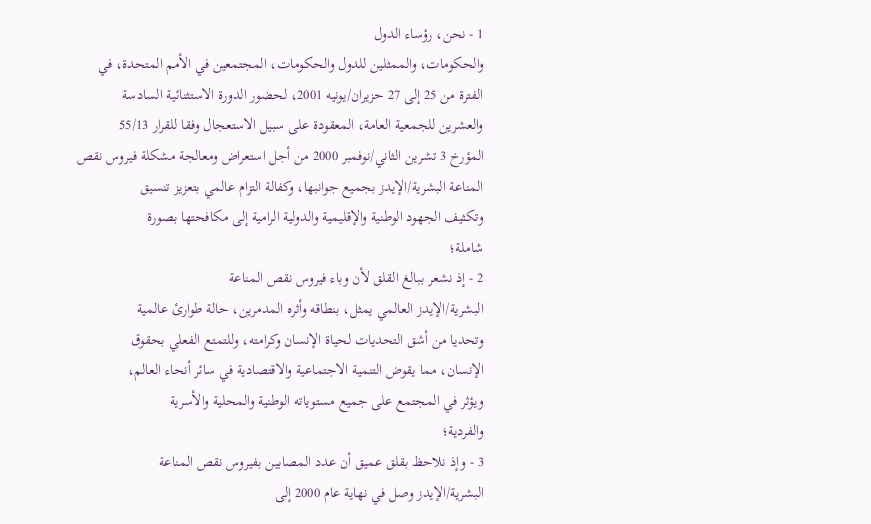1 - نحن، رؤساء الدول
والحكومات، والممثلين للدول والحكومات، المجتمعين في الأمم المتحدة، في
الفترة من 25 إلى 27 حزيران/يونيه 2001، لحضور الدورة الاستثنائية السادسة
والعشرين للجمعية العامة، المعقودة على سبيل الاستعجال وفقا للقرار 55/13
المؤرخ 3 تشرين الثاني/نوفمبر 2000 من أجل استعراض ومعالجة مشكلة فيروس نقص
المناعة البشرية/الإيدز بجميع جوانبها، وكفالة التزام عالمي بتعزيز تنسيق
وتكثيف الجهود الوطنية والإقليمية والدولية الرامية إلى مكافحتها بصورة
شاملة؛
2 - إذ نشعر ببالغ القلق لأن وباء فيروس نقص المناعة
البشرية/الإيدز العالمي يمثل، بنطاقه وأثره المدمرين، حالة طوارئ عالمية
وتحديا من أشق التحديات لحياة الإنسان وكرامته، وللتمتع الفعلي بحقوق
الإنسان، مما يقوض التنمية الاجتماعية والاقتصادية في سائر أنحاء العالم،
ويؤثر في المجتمع على جميع مستوياته الوطنية والمحلية والأسرية
والفردية؛
3 - وإذ نلاحظ بقلق عميق أن عدد المصابين بفيروس نقص المناعة
البشرية/الإيدز وصل في نهاية عام 2000 إلى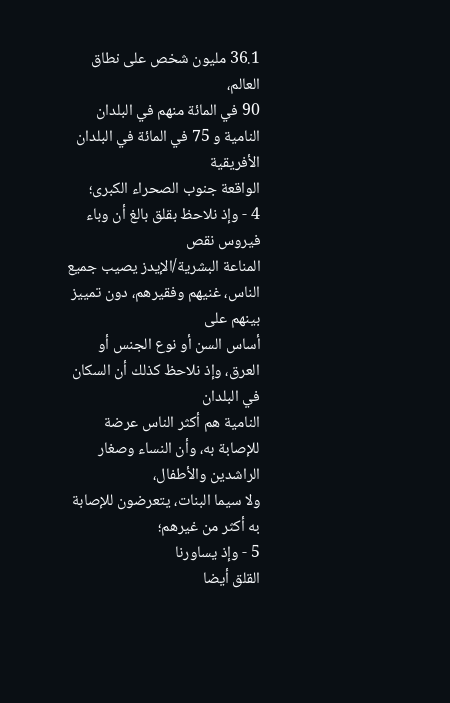36.1 مليون شخص على نطاق العالم،
90 في المائة منهم في البلدان النامية و 75 في المائة في البلدان الأفريقية
الواقعة جنوب الصحراء الكبرى؛
4 - وإذ نلاحظ بقلق بالغ أن وباء فيروس نقص
المناعة البشرية/الإيدز يصيب جميع الناس، غنيهم وفقيرهم، دون تمييز بينهم على
أساس السن أو نوع الجنس أو العرق، وإذ نلاحظ كذلك أن السكان في البلدان
النامية هم أكثر الناس عرضة للإصابة به، وأن النساء وصغار الراشدين والأطفال،
ولا سيما البنات، يتعرضون للإصابة به أكثر من غيرهم؛
5 - وإذ يساورنا
القلق أيضا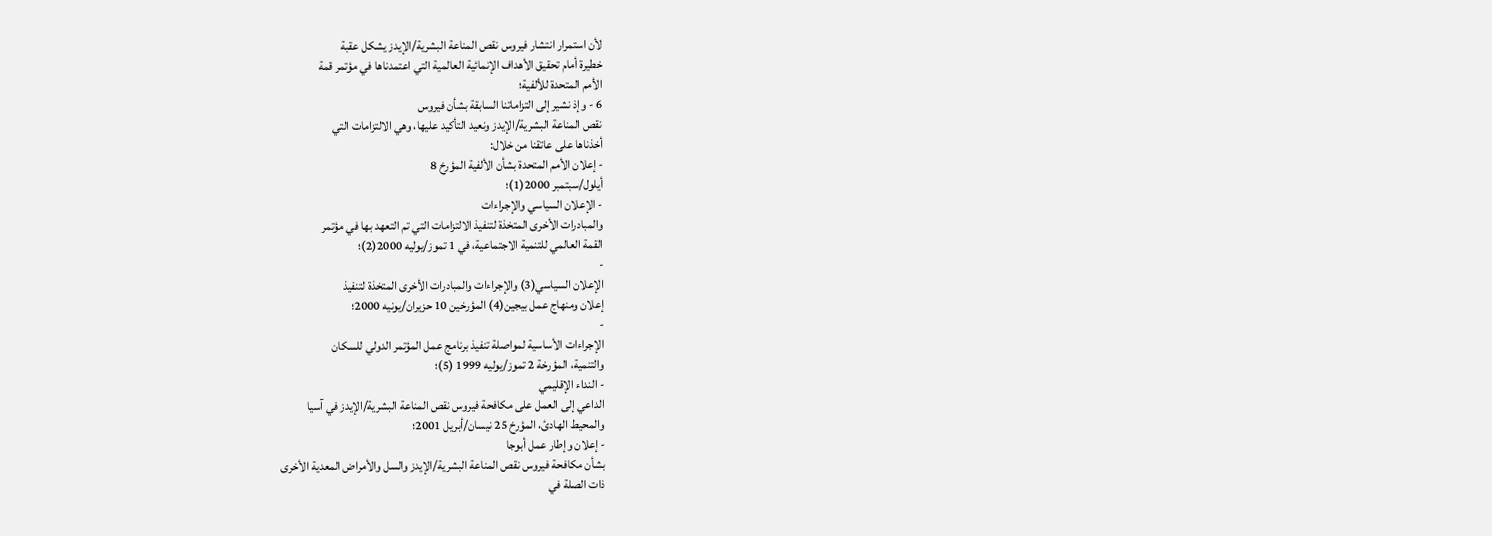لأن استمرار انتشار فيروس نقص المناعة البشرية/الإيدز يشكل عقبة
خطيرة أمام تحقيق الأهداف الإنمائية العالمية التي اعتمدناها في مؤتمر قمة
الأمم المتحدة للألفية؛
6 - وإذ نشير إلى التزاماتنا السابقة بشأن فيروس
نقص المناعة البشرية/الإيدز ونعيد التأكيد عليها، وهي الالتزامات التي
أخذناها على عاتقنا من خلال:
- إعلان الأمم المتحدة بشأن الألفية المؤرخ 8
أيلول/سبتمبر 2000(1)؛
- الإعلان السياسي والإجراءات
والمبادرات الأخرى المتخذة لتنفيذ الالتزامات التي تم التعهد بها في مؤتمر
القمة العالمي للتنمية الاجتماعية، في 1 تموز/يوليه 2000(2)؛
-
الإعلان السياسي(3) والإجراءات والمبادرات الأخرى المتخذة لتنفيذ
إعلان ومنهاج عمل بيجين(4) المؤرخين 10 حزيران/يونيه 2000؛
-
الإجراءات الأساسية لمواصلة تنفيذ برنامج عمل المؤتمر الدولي للسكان
والتنمية، المؤرخة 2 تموز/يوليه 1999 (5)؛
- النداء الإقليمي
الداعي إلى العمل على مكافحة فيروس نقص المناعة البشرية/الإيدز في آسيا
والمحيط الهادئ، المؤرخ 25 نيسان/أبريل 2001؛
- إعلان وإطار عمل أبوجا
بشأن مكافحة فيروس نقص المناعة البشرية/الإيدز والسل والأمراض المعدية الأخرى
ذات الصلة في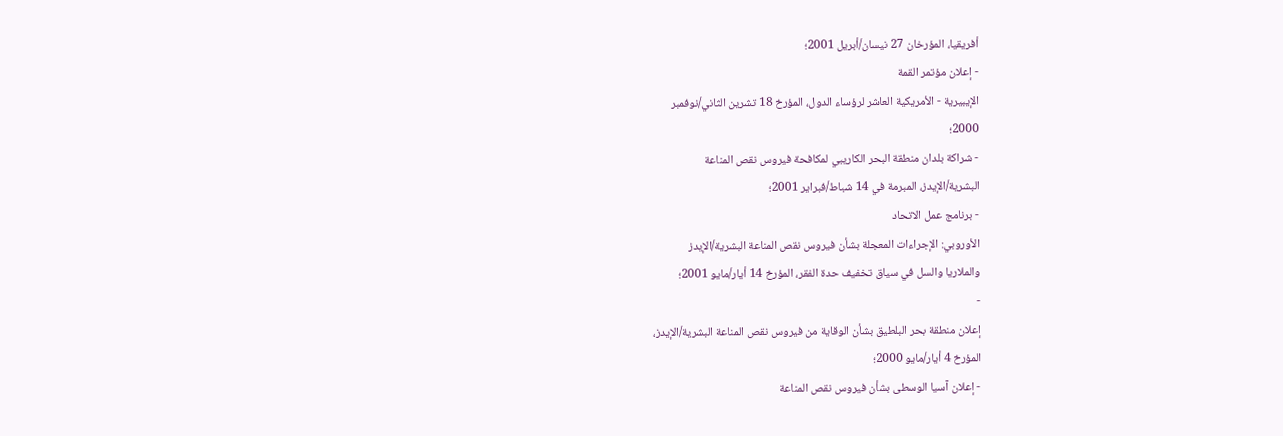أفريقيا، المؤرخان 27 نيسان/أبريل 2001؛
- إعلان مؤتمر القمة
الإيبيرية - الأمريكية العاشر لرؤساء الدول، المؤرخ 18 تشرين الثاني/نوفمبر
2000؛
- شراكة بلدان منطقة البحر الكاريبي لمكافحة فيروس نقص المناعة
البشرية/الإيدز، المبرمة في 14 شباط/فبراير 2001؛
- برنامج عمل الاتحاد
الأوروبي: الإجراءات المعجلة بشأن فيروس نقص المناعة البشرية/الإيدز
والملاريا والسل في سياق تخفيف حدة الفقر، المؤرخ 14 أيار/مايو 2001؛
-
إعلان منطقة بحر البلطيق بشأن الوقاية من فيروس نقص المناعة البشرية/الإيدز،
المؤرخ 4 أيار/مايو 2000؛
- إعلان آسيا الوسطى بشأن فيروس نقص المناعة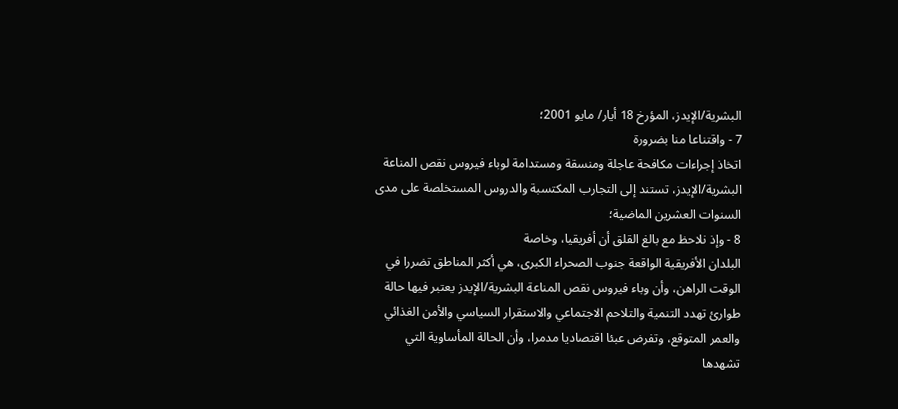البشرية/الإيدز، المؤرخ 18 أيار/ مايو 2001؛
7 - واقتناعا منا بضرورة
اتخاذ إجراءات مكافحة عاجلة ومنسقة ومستدامة لوباء فيروس نقص المناعة
البشرية/الإيدز، تستند إلى التجارب المكتسبة والدروس المستخلصة على مدى
السنوات العشرين الماضية؛
8 - وإذ نلاحظ مع بالغ القلق أن أفريقيا، وخاصة
البلدان الأفريقية الواقعة جنوب الصحراء الكبرى، هي أكثر المناطق تضررا في
الوقت الراهن، وأن وباء فيروس نقص المناعة البشرية/الإيدز يعتبر فيها حالة
طوارئ تهدد التنمية والتلاحم الاجتماعي والاستقرار السياسي والأمن الغذائي
والعمر المتوقع، وتفرض عبئا اقتصاديا مدمرا، وأن الحالة المأساوية التي
تشهدها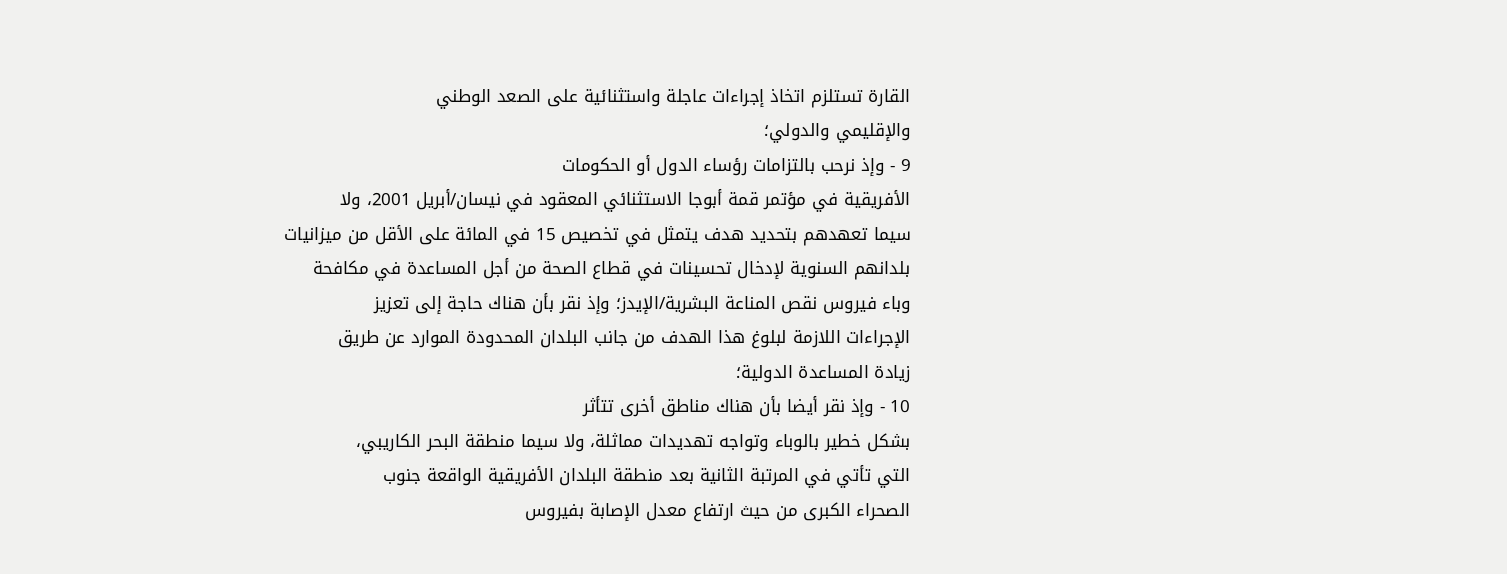القارة تستلزم اتخاذ إجراءات عاجلة واستثنائية على الصعد الوطني
والإقليمي والدولي؛
9 - وإذ نرحب بالتزامات رؤساء الدول أو الحكومات
الأفريقية في مؤتمر قمة أبوجا الاستثنائي المعقود في نيسان/أبريل 2001، ولا
سيما تعهدهم بتحديد هدف يتمثل في تخصيص 15 في المائة على الأقل من ميزانيات
بلدانهم السنوية لإدخال تحسينات في قطاع الصحة من أجل المساعدة في مكافحة
وباء فيروس نقص المناعة البشرية/الإيدز؛ وإذ نقر بأن هناك حاجة إلى تعزيز
الإجراءات اللازمة لبلوغ هذا الهدف من جانب البلدان المحدودة الموارد عن طريق
زيادة المساعدة الدولية؛
10 - وإذ نقر أيضا بأن هناك مناطق أخرى تتأثر
بشكل خطير بالوباء وتواجه تهديدات مماثلة، ولا سيما منطقة البحر الكاريبي،
التي تأتي في المرتبة الثانية بعد منطقة البلدان الأفريقية الواقعة جنوب
الصحراء الكبرى من حيث ارتفاع معدل الإصابة بفيروس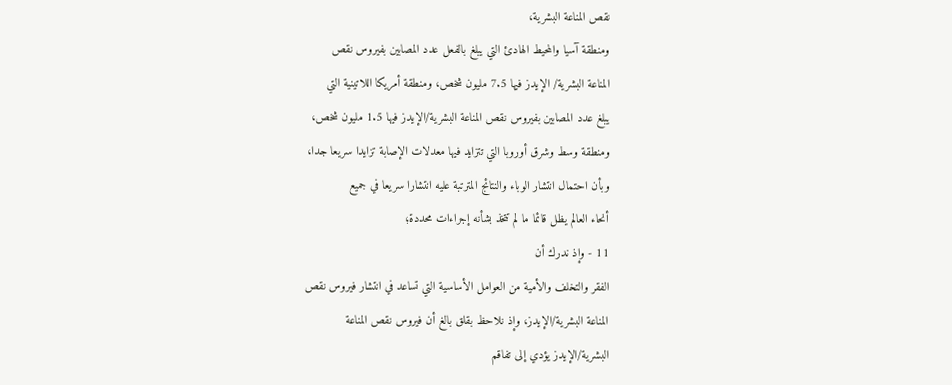نقص المناعة البشرية،
ومنطقة آسيا والمحيط الهادئ التي يبلغ بالفعل عدد المصابين بفيروس نقص
المناعة البشرية/ الإيدز فيها 7.5 مليون شخص، ومنطقة أمريكا اللاتينية التي
يبلغ عدد المصابين بفيروس نقص المناعة البشرية/الإيدز فيها 1.5 مليون شخص،
ومنطقة وسط وشرق أوروبا التي تتزايد فيها معدلات الإصابة تزايدا سريعا جدا،
وبأن احتمال انتشار الوباء والنتائج المترتبة عليه انتشارا سريعا في جميع
أنحاء العالم يظل قائما ما لم تتخذ بشأنه إجراءات محددة؛
11 - وإذ ندرك أن
الفقر والتخلف والأمية من العوامل الأساسية التي تساعد في انتشار فيروس نقص
المناعة البشرية/الإيدز، وإذ نلاحظ بقلق بالغ أن فيروس نقص المناعة
البشرية/الإيدز يؤدي إلى تفاقم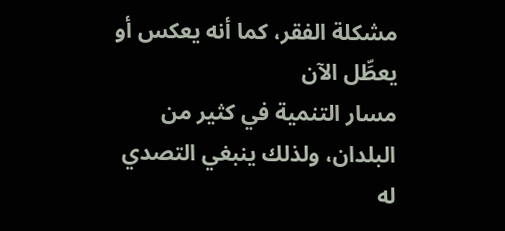مشكلة الفقر، كما أنه يعكس أو يعطِّل الآن
مسار التنمية في كثير من البلدان، ولذلك ينبغي التصدي له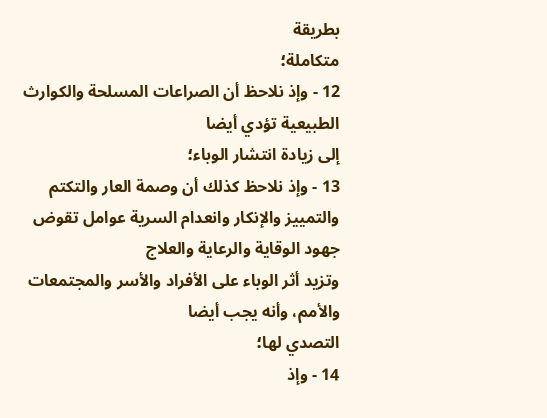بطريقة
متكاملة؛
12 - وإذ نلاحظ أن الصراعات المسلحة والكوارث الطبيعية تؤدي أيضا
إلى زيادة انتشار الوباء؛
13 - وإذ نلاحظ كذلك أن وصمة العار والتكتم
والتمييز والإنكار وانعدام السرية عوامل تقوض جهود الوقاية والرعاية والعلاج
وتزيد أثر الوباء على الأفراد والأسر والمجتمعات والأمم، وأنه يجب أيضا
التصدي لها؛
14 - وإذ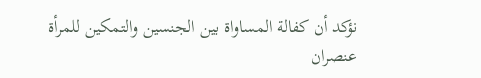نؤكد أن كفالة المساواة بين الجنسين والتمكين للمرأة
عنصران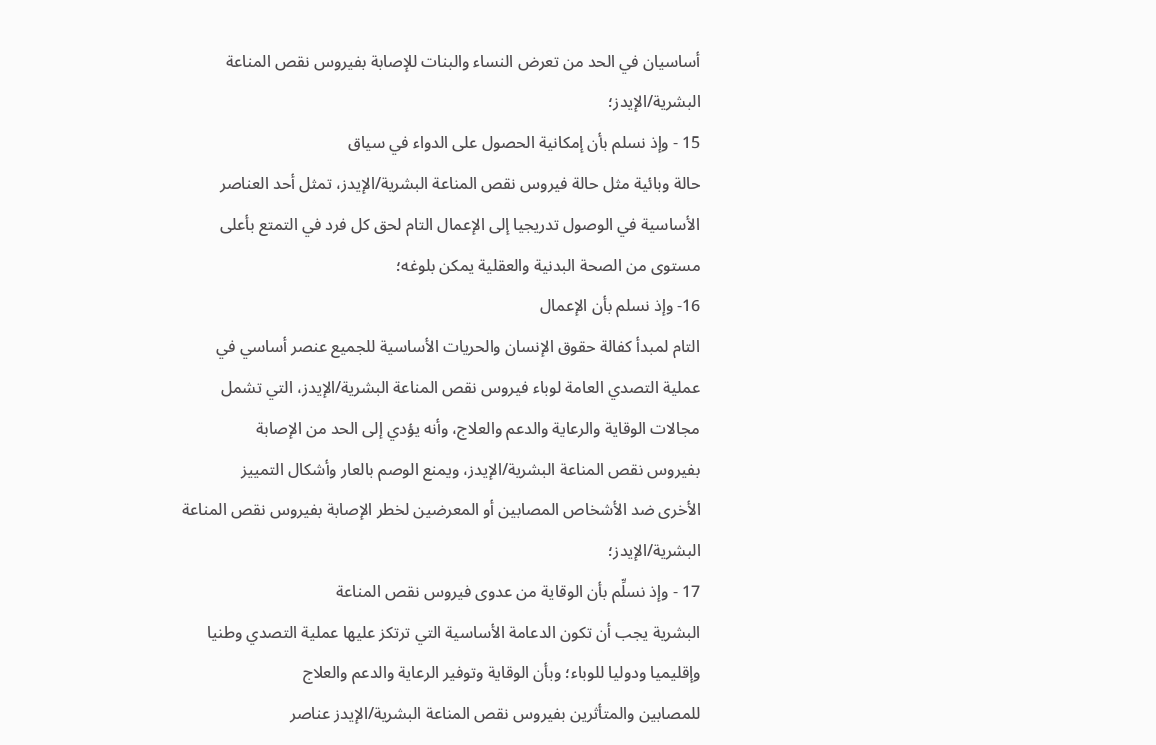أساسيان في الحد من تعرض النساء والبنات للإصابة بفيروس نقص المناعة
البشرية/الإيدز؛
15 - وإذ نسلم بأن إمكانية الحصول على الدواء في سياق
حالة وبائية مثل حالة فيروس نقص المناعة البشرية/الإيدز، تمثل أحد العناصر
الأساسية في الوصول تدريجيا إلى الإعمال التام لحق كل فرد في التمتع بأعلى
مستوى من الصحة البدنية والعقلية يمكن بلوغه؛
16- وإذ نسلم بأن الإعمال
التام لمبدأ كفالة حقوق الإنسان والحريات الأساسية للجميع عنصر أساسي في
عملية التصدي العامة لوباء فيروس نقص المناعة البشرية/الإيدز، التي تشمل
مجالات الوقاية والرعاية والدعم والعلاج، وأنه يؤدي إلى الحد من الإصابة
بفيروس نقص المناعة البشرية/الإيدز، ويمنع الوصم بالعار وأشكال التمييز
الأخرى ضد الأشخاص المصابين أو المعرضين لخطر الإصابة بفيروس نقص المناعة
البشرية/الإيدز؛
17 - وإذ نسلِّم بأن الوقاية من عدوى فيروس نقص المناعة
البشرية يجب أن تكون الدعامة الأساسية التي ترتكز عليها عملية التصدي وطنيا
وإقليميا ودوليا للوباء؛ وبأن الوقاية وتوفير الرعاية والدعم والعلاج
للمصابين والمتأثرين بفيروس نقص المناعة البشرية/الإيدز عناصر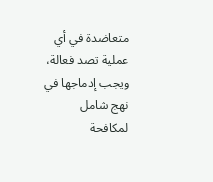متعاضدة في أي
عملية تصد فعالة، ويجب إدماجها في نهج شامل لمكافحة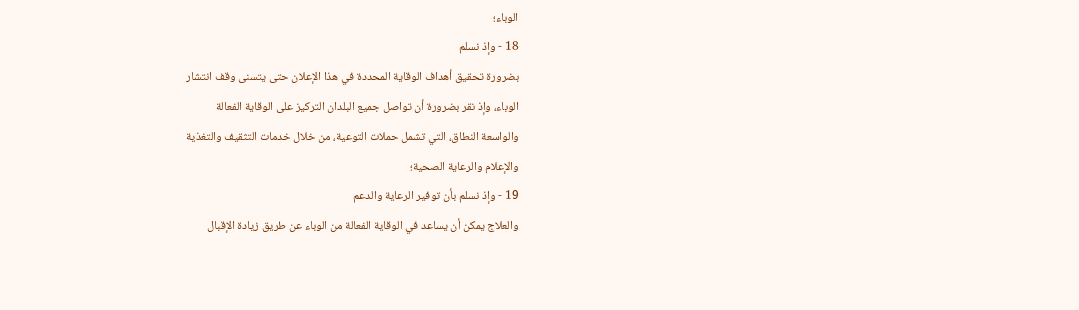الوباء؛
18 - وإذ نسلم
بضرورة تحقيق أهداف الوقاية المحددة في هذا الإعلان حتى يتسنى وقف انتشار
الوباء، وإذ نقر بضرورة أن تواصل جميع البلدان التركيز على الوقاية الفعالة
والواسعة النطاق، التي تشمل حملات التوعية، من خلال خدمات التثقيف والتغذية
والإعلام والرعاية الصحية؛
19 - وإذ نسلم بأن توفير الرعاية والدعم
والعلاج يمكن أن يساعد في الوقاية الفعالة من الوباء عن طريق زيادة الإقبال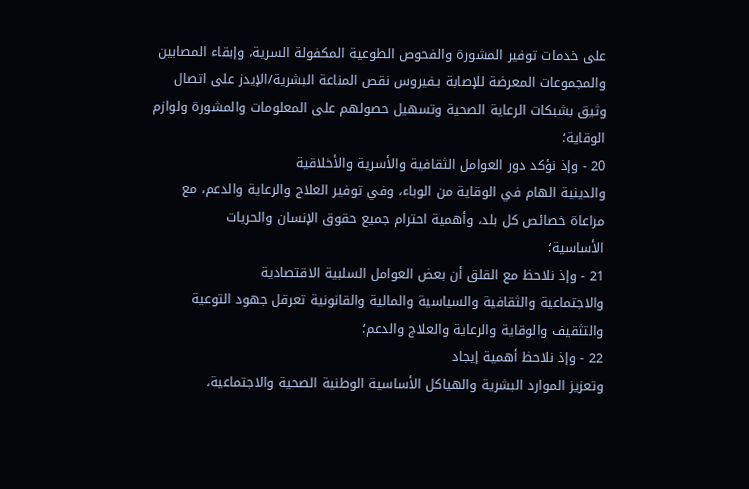على خدمات توفير المشورة والفحوص الطوعية المكفولة السرية، وإبقاء المصابين
والمجموعات المعرضة للإصابة بـفيروس نقص المناعة البشرية/الإيدز على اتصال
وثيق بشبكات الرعاية الصحية وتسهيل حصولهم على المعلومات والمشورة ولوازم
الوقاية؛
20 - وإذ نؤكد دور العوامل الثقافية والأسرية والأخلاقية
والدينية الهام في الوقاية من الوباء، وفي توفير العلاج والرعاية والدعم، مع
مراعاة خصائص كل بلد، وأهمية احترام جميع حقوق الإنسان والحريات
الأساسية؛
21 - وإذ نلاحظ مع القلق أن بعض العوامل السلبية الاقتصادية
والاجتماعية والثقافية والسياسية والمالية والقانونية تعرقل جهود التوعية
والتثقيف والوقاية والرعاية والعلاج والدعم؛
22 - وإذ نلاحظ أهمية إيجاد
وتعزيز الموارد البشرية والهياكل الأساسية الوطنية الصحية والاجتماعية،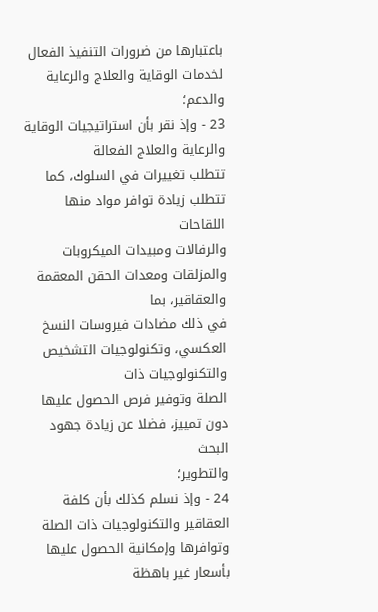باعتبارها من ضرورات التنفيذ الفعال لخدمات الوقاية والعلاج والرعاية
والدعم؛
23 - وإذ نقر بأن استراتيجيات الوقاية والرعاية والعلاج الفعالة
تتطلب تغييرات في السلوك، كما تتطلب زيادة توافر مواد منها اللقاحات
والرفالات ومبيدات الميكروبات والمزلقات ومعدات الحقن المعقمة والعقاقير، بما
في ذلك مضادات فيروسات النسخ العكسي، وتكنولوجيات التشخيص والتكنولوجيات ذات
الصلة وتوفير فرص الحصول عليها دون تمييز، فضلا عن زيادة جهود البحث
والتطوير؛
24 - وإذ نسلم كذلك بأن كلفة العقاقير والتكنولوجيات ذات الصلة
وتوافرها وإمكانية الحصول عليها بأسعار غير باهظة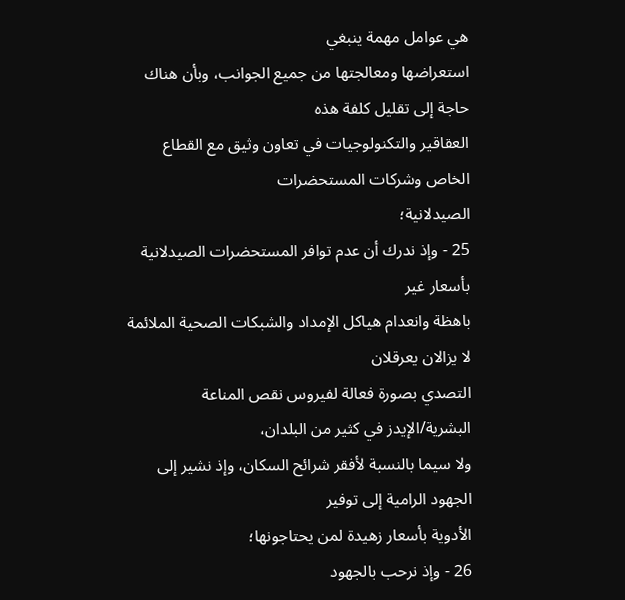هي عوامل مهمة ينبغي
استعراضها ومعالجتها من جميع الجوانب، وبأن هناك حاجة إلى تقليل كلفة هذه
العقاقير والتكنولوجيات في تعاون وثيق مع القطاع الخاص وشركات المستحضرات
الصيدلانية؛
25 - وإذ ندرك أن عدم توافر المستحضرات الصيدلانية بأسعار غير
باهظة وانعدام هياكل الإمداد والشبكات الصحية الملائمة لا يزالان يعرقلان
التصدي بصورة فعالة لفيروس نقص المناعة البشرية/الإيدز في كثير من البلدان،
ولا سيما بالنسبة لأفقر شرائح السكان، وإذ نشير إلى الجهود الرامية إلى توفير
الأدوية بأسعار زهيدة لمن يحتاجونها؛
26 - وإذ نرحب بالجهود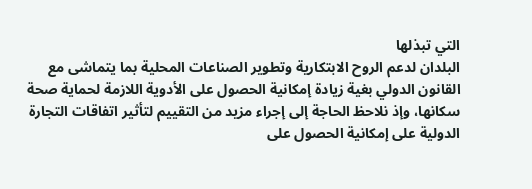التي تبذلها
البلدان لدعم الروح الابتكارية وتطوير الصناعات المحلية بما يتماشى مع
القانون الدولي بغية زيادة إمكانية الحصول على الأدوية اللازمة لحماية صحة
سكانها، وإذ نلاحظ الحاجة إلى إجراء مزيد من التقييم لتأثير اتفاقات التجارة
الدولية على إمكانية الحصول على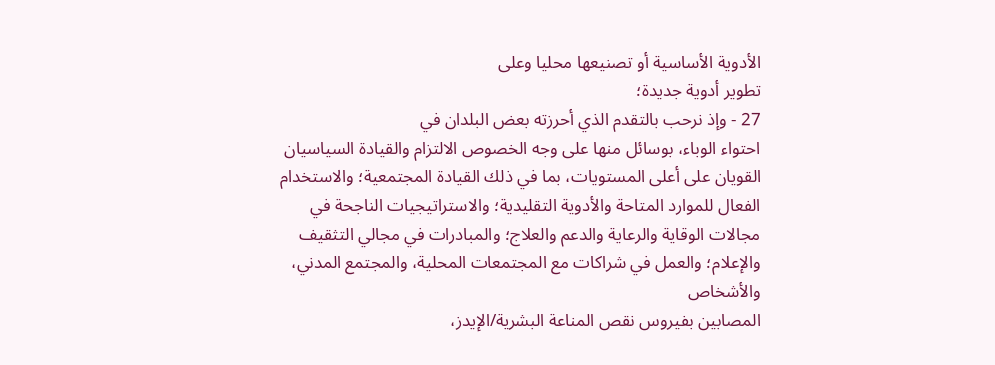الأدوية الأساسية أو تصنيعها محليا وعلى
تطوير أدوية جديدة؛
27 - وإذ نرحب بالتقدم الذي أحرزته بعض البلدان في
احتواء الوباء، بوسائل منها على وجه الخصوص الالتزام والقيادة السياسيان
القويان على أعلى المستويات، بما في ذلك القيادة المجتمعية؛ والاستخدام
الفعال للموارد المتاحة والأدوية التقليدية؛ والاستراتيجيات الناجحة في
مجالات الوقاية والرعاية والدعم والعلاج؛ والمبادرات في مجالي التثقيف
والإعلام؛ والعمل في شراكات مع المجتمعات المحلية، والمجتمع المدني، والأشخاص
المصابين بفيروس نقص المناعة البشرية/الإيدز،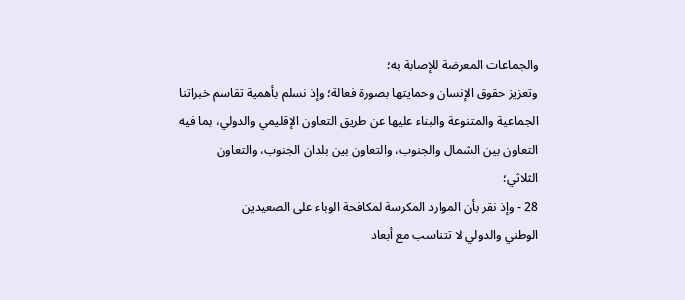والجماعات المعرضة للإصابة به؛
وتعزيز حقوق الإنسان وحمايتها بصورة فعالة؛ وإذ نسلم بأهمية تقاسم خبراتنا
الجماعية والمتنوعة والبناء عليها عن طريق التعاون الإقليمي والدولي، بما فيه
التعاون بين الشمال والجنوب، والتعاون بين بلدان الجنوب، والتعاون
الثلاثي؛
28 - وإذ نقر بأن الموارد المكرسة لمكافحة الوباء على الصعيدين
الوطني والدولي لا تتناسب مع أبعاد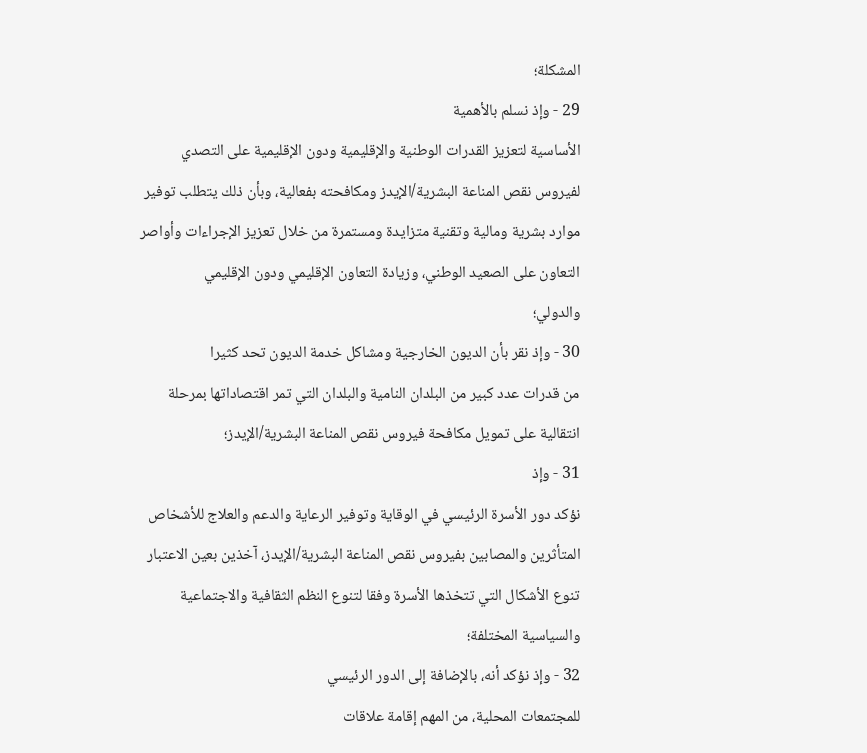المشكلة؛
29 - وإذ نسلم بالأهمية
الأساسية لتعزيز القدرات الوطنية والإقليمية ودون الإقليمية على التصدي
لفيروس نقص المناعة البشرية/الإيدز ومكافحته بفعالية، وبأن ذلك يتطلب توفير
موارد بشرية ومالية وتقنية متزايدة ومستمرة من خلال تعزيز الإجراءات وأواصر
التعاون على الصعيد الوطني، وزيادة التعاون الإقليمي ودون الإقليمي
والدولي؛
30 - وإذ نقر بأن الديون الخارجية ومشاكل خدمة الديون تحد كثيرا
من قدرات عدد كبير من البلدان النامية والبلدان التي تمر اقتصاداتها بمرحلة
انتقالية على تمويل مكافحة فيروس نقص المناعة البشرية/الإيدز؛
31 - وإذ
نؤكد دور الأسرة الرئيسي في الوقاية وتوفير الرعاية والدعم والعلاج للأشخاص
المتأثرين والمصابين بفيروس نقص المناعة البشرية/الإيدز، آخذين بعين الاعتبار
تنوع الأشكال التي تتخذها الأسرة وفقا لتنوع النظم الثقافية والاجتماعية
والسياسية المختلفة؛
32 - وإذ نؤكد أنه، بالإضافة إلى الدور الرئيسي
للمجتمعات المحلية، من المهم إقامة علاقات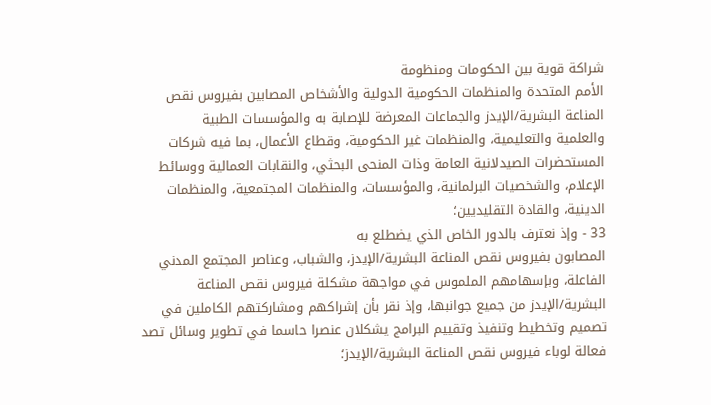شراكة قوية بين الحكومات ومنظومة
الأمم المتحدة والمنظمات الحكومية الدولية والأشخاص المصابين بفيروس نقص
المناعة البشرية/الإيدز والجماعات المعرضة للإصابة به والمؤسسات الطبية
والعلمية والتعليمية، والمنظمات غير الحكومية، وقطاع الأعمال، بما فيه شركات
المستحضرات الصيدلانية العامة وذات المنحى البحثي، والنقابات العمالية ووسائط
الإعلام، والشخصيات البرلمانية، والمؤسسات، والمنظمات المجتمعية، والمنظمات
الدينية، والقادة التقليديين؛
33 - وإذ نعترف بالدور الخاص الذي يضطلع به
المصابون بفيروس نقص المناعة البشرية/الإيدز، والشباب، وعناصر المجتمع المدني
الفاعلة، وبإسهامهم الملموس في مواجهة مشكلة فيروس نقص المناعة
البشرية/الإيدز من جميع جوانبها، وإذ نقر بأن إشراكهم ومشاركتهم الكاملين في
تصميم وتخطيط وتنفيذ وتقييم البرامج يشكلان عنصرا حاسما في تطوير وسائل تصد
فعالة لوباء فيروس نقص المناعة البشرية/الإيدز؛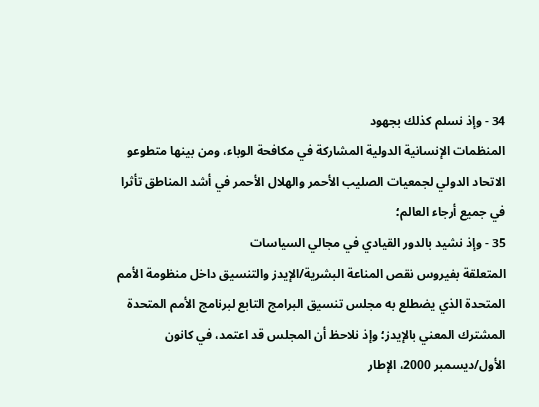34 - وإذ نسلم كذلك بجهود
المنظمات الإنسانية الدولية المشاركة في مكافحة الوباء، ومن بينها متطوعو
الاتحاد الدولي لجمعيات الصليب الأحمر والهلال الأحمر في أشد المناطق تأثرا
في جميع أرجاء العالم؛
35 - وإذ نشيد بالدور القيادي في مجالي السياسات
المتعلقة بفيروس نقص المناعة البشرية/الإيدز والتنسيق داخل منظومة الأمم
المتحدة الذي يضطلع به مجلس تنسيق البرامج التابع لبرنامج الأمم المتحدة
المشترك المعني بالإيدز؛ وإذ نلاحظ أن المجلس قد اعتمد، في كانون
الأول/ديسمبر 2000، الإطار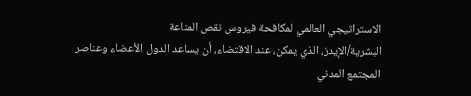الاستراتيجي العالمي لمكافحة فيروس نقص المناعة
البشرية/الإيدز، الذي يمكن، عند الاقتضاء، أن يساعد الدول الأعضاء وعناصر
المجتمع المدني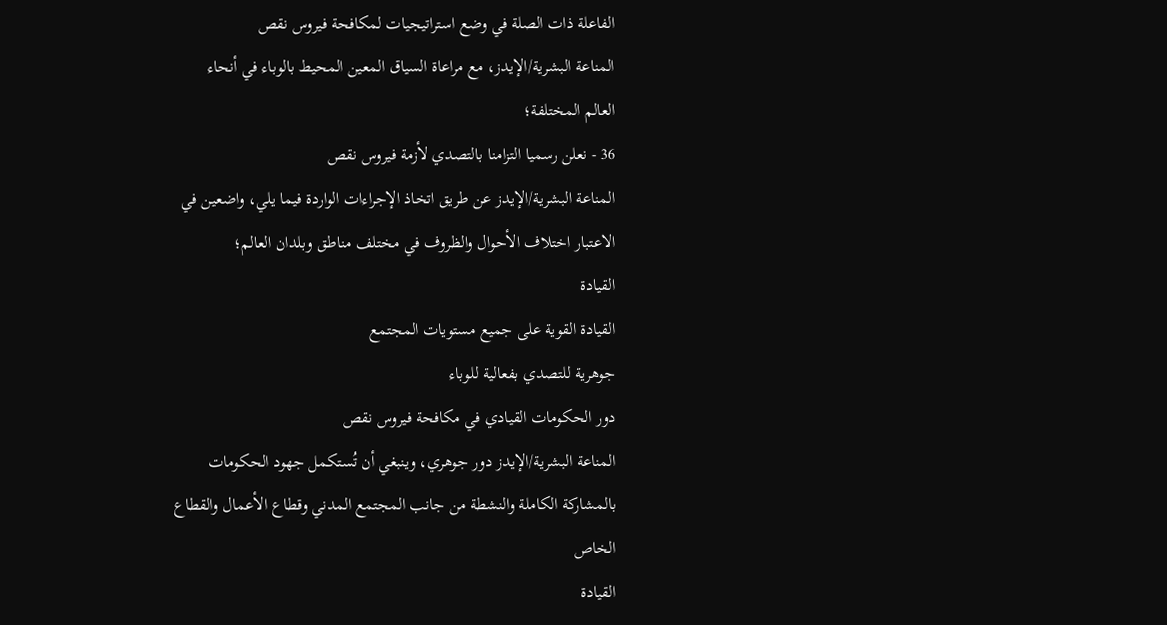الفاعلة ذات الصلة في وضع استراتيجيات لمكافحة فيروس نقص
المناعة البشرية/الإيدز، مع مراعاة السياق المعين المحيط بالوباء في أنحاء
العالم المختلفة؛
36 - نعلن رسميا التزامنا بالتصدي لأزمة فيروس نقص
المناعة البشرية/الإيدز عن طريق اتخاذ الإجراءات الواردة فيما يلي، واضعين في
الاعتبار اختلاف الأحوال والظروف في مختلف مناطق وبلدان العالم؛
القيادة
القيادة القوية على جميع مستويات المجتمع
جوهرية للتصدي بفعالية للوباء
دور الحكومات القيادي في مكافحة فيروس نقص
المناعة البشرية/الإيدز دور جوهري، وينبغي أن تُستكمل جهود الحكومات
بالمشاركة الكاملة والنشطة من جانب المجتمع المدني وقطاع الأعمال والقطاع
الخاص
القيادة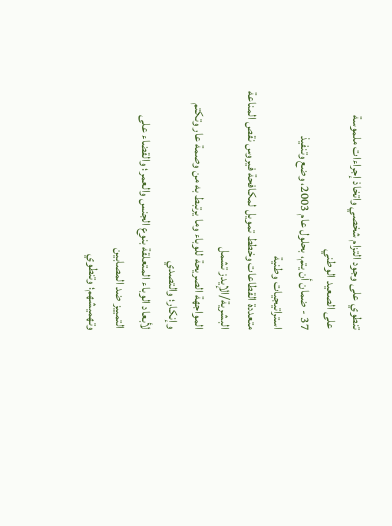تنطوي على وجود التزام شخصي واتخاذ إجراءات ملموسة
على الصعيد الوطني
37 - ضمان أن يتم، بحلول عام 2003، وضع وتنفيذ استراتيجيات وطنية
متعددة القطاعات وخطط تمويل لمكافحة فيروس نقص المناعة البشرية/الإيدز تشمل
المواجهة الصريحة للوباء وما يرتبط به من وصمة عار وتكتم وإنكار؛ والتصدي
لأبعاد الوباء المتعلقة بنوع الجنس والعمر؛ والقضاء على التمييز ضد المصابين
وتهميشهم؛ وتنطوي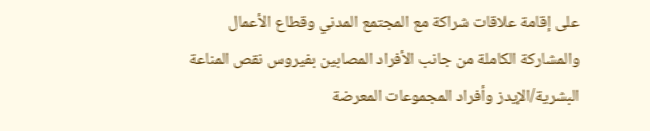على إقامة علاقات شراكة مع المجتمع المدني وقطاع الأعمال
والمشاركة الكاملة من جانب الأفراد المصابين بفيروس نقص المناعة
البشرية/الإيدز وأفراد المجموعات المعرضة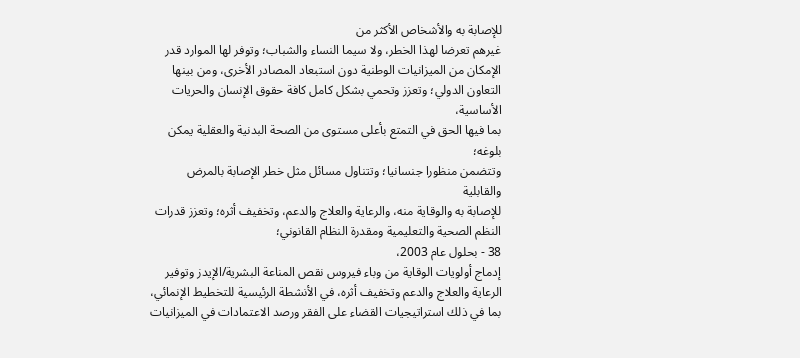للإصابة به والأشخاص الأكثر من
غيرهم تعرضا لهذا الخطر، ولا سيما النساء والشباب؛ وتوفر لها الموارد قدر
الإمكان من الميزانيات الوطنية دون استبعاد المصادر الأخرى، ومن بينها
التعاون الدولي؛ وتعزز وتحمي بشكل كامل كافة حقوق الإنسان والحريات الأساسية،
بما فيها الحق في التمتع بأعلى مستوى من الصحة البدنية والعقلية يمكن بلوغه؛
وتتضمن منظورا جنسانيا؛ وتتناول مسائل مثل خطر الإصابة بالمرض والقابلية
للإصابة به والوقاية منه، والرعاية والعلاج والدعم، وتخفيف أثره؛ وتعزز قدرات
النظم الصحية والتعليمية ومقدرة النظام القانوني؛
38 - بحلول عام 2003،
إدماج أولويات الوقاية من وباء فيروس نقص المناعة البشرية/الإيدز وتوفير
الرعاية والعلاج والدعم وتخفيف أثره، في الأنشطة الرئيسية للتخطيط الإنمائي،
بما في ذلك استراتيجيات القضاء على الفقر ورصد الاعتمادات في الميزانيات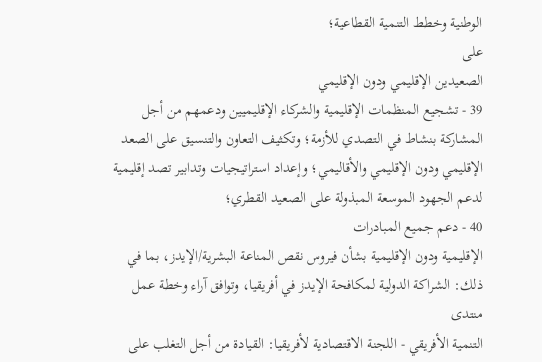الوطنية وخطط التنمية القطاعية؛
على
الصعيدين الإقليمي ودون الإقليمي
39 - تشجيع المنظمات الإقليمية والشركاء الإقليميين ودعمهم من أجل
المشاركة بنشاط في التصدي للأزمة؛ وتكثيف التعاون والتنسيق على الصعد
الإقليمي ودون الإقليمي والأقاليمي؛ وإعداد استراتيجيات وتدابير تصد إقليمية
لدعم الجهود الموسعة المبذولة على الصعيد القطري؛
40 - دعم جميع المبادرات
الإقليمية ودون الإقليمية بشأن فيروس نقص المناعة البشرية/الإيدز، بما في
ذلك: الشراكة الدولية لمكافحة الإيدز في أفريقيا، وتوافق آراء وخطة عمل منتدى
التنمية الأفريقي - اللجنة الاقتصادية لأفريقيا: القيادة من أجل التغلب على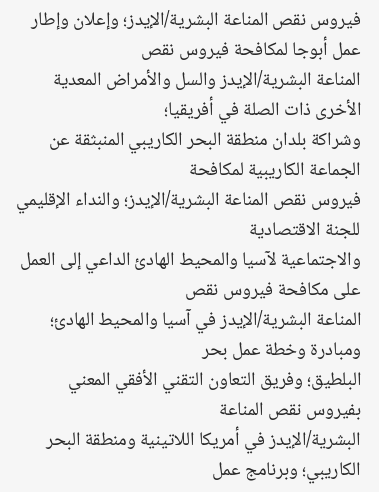فيروس نقص المناعة البشرية/الإيدز؛ وإعلان وإطار عمل أبوجا لمكافحة فيروس نقص
المناعة البشرية/الإيدز والسل والأمراض المعدية الأخرى ذات الصلة في أفريقيا؛
وشراكة بلدان منطقة البحر الكاريبي المنبثقة عن الجماعة الكاريبية لمكافحة
فيروس نقص المناعة البشرية/الإيدز؛ والنداء الإقليمي للجنة الاقتصادية
والاجتماعية لآسيا والمحيط الهادئ الداعي إلى العمل على مكافحة فيروس نقص
المناعة البشرية/الإيدز في آسيا والمحيط الهادئ؛ ومبادرة وخطة عمل بحر
البلطيق؛ وفريق التعاون التقني الأفقي المعني بفيروس نقص المناعة
البشرية/الإيدز في أمريكا اللاتينية ومنطقة البحر الكاريبي؛ وبرنامج عمل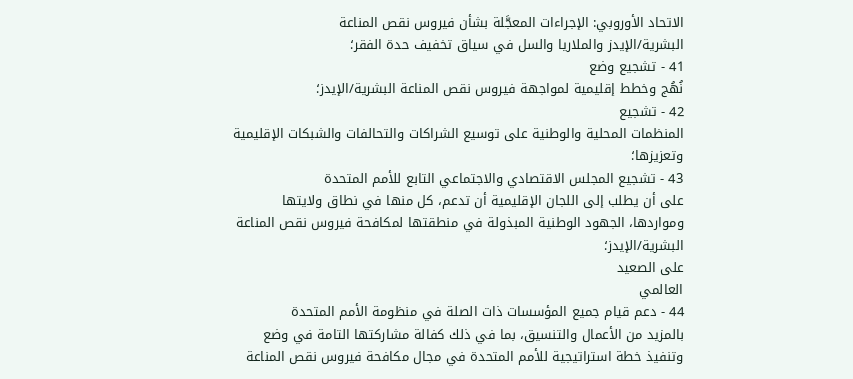الاتحاد الأوروبي: الإجراءات المعجَّلة بشأن فيروس نقص المناعة
البشرية/الإيدز والملاريا والسل في سياق تخفيف حدة الفقر؛
41 - تشجيع وضع
نُهُج وخطط إقليمية لمواجهة فيروس نقص المناعة البشرية/الإيدز؛
42 - تشجيع
المنظمات المحلية والوطنية على توسيع الشراكات والتحالفات والشبكات الإقليمية
وتعزيزها؛
43 - تشجيع المجلس الاقتصادي والاجتماعي التابع للأمم المتحدة
على أن يطلب إلى اللجان الإقليمية أن تدعم، كل منها في نطاق ولايتها
ومواردها، الجهود الوطنية المبذولة في منطقتها لمكافحة فيروس نقص المناعة
البشرية/الإيدز؛
على الصعيد
العالمي
44 - دعم قيام جميع المؤسسات ذات الصلة في منظومة الأمم المتحدة
بالمزيد من الأعمال والتنسيق، بما في ذلك كفالة مشاركتها التامة في وضع
وتنفيذ خطة استراتيجية للأمم المتحدة في مجال مكافحة فيروس نقص المناعة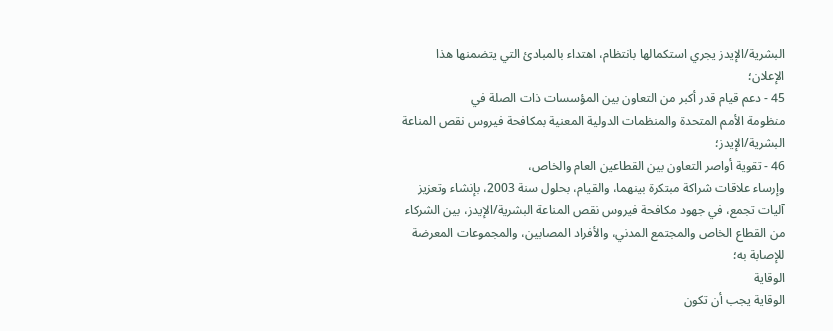البشرية/الإيدز يجري استكمالها بانتظام، اهتداء بالمبادئ التي يتضمنها هذا
الإعلان؛
45 - دعم قيام قدر أكبر من التعاون بين المؤسسات ذات الصلة في
منظومة الأمم المتحدة والمنظمات الدولية المعنية بمكافحة فيروس نقص المناعة
البشرية/الإيدز؛
46 - تقوية أواصر التعاون بين القطاعين العام والخاص،
وإرساء علاقات شراكة مبتكرة بينهما، والقيام، بحلول سنة 2003، بإنشاء وتعزيز
آليات تجمع، في جهود مكافحة فيروس نقص المناعة البشرية/الإيدز، بين الشركاء
من القطاع الخاص والمجتمع المدني، والأفراد المصابين، والمجموعات المعرضة
للإصابة به؛
الوقاية
الوقاية يجب أن تكون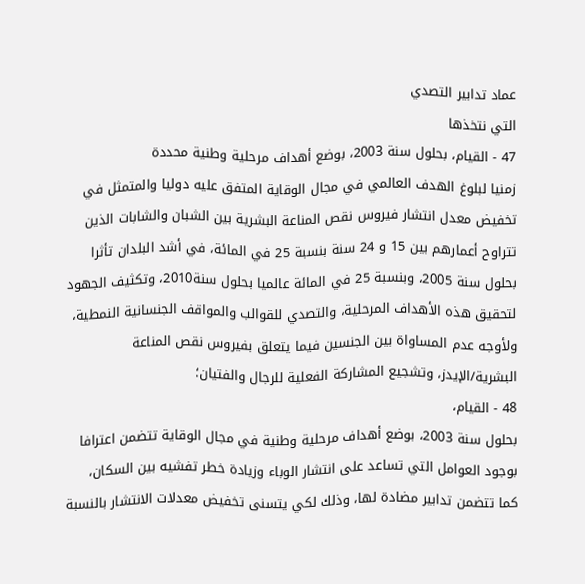عماد تدابير التصدي
التي نتخذها
47 - القيام، بحلول سنة 2003، بوضع أهداف مرحلية وطنية محددة
زمنيا لبلوغ الهدف العالمي في مجال الوقاية المتفق عليه دوليا والمتمثل في
تخفيض معدل انتشار فيروس نقص المناعة البشرية بين الشبان والشابات الذين
تتراوح أعمارهم بين 15 و 24 سنة بنسبة 25 في المائة، في أشد البلدان تأثرا
بحلول سنة 2005، وبنسبة 25 في المائة عالميا بحلول سنة2010، وتكثيف الجهود
لتحقيق هذه الأهداف المرحلية، والتصدي للقوالب والمواقف الجنسانية النمطية،
ولأوجه عدم المساواة بين الجنسين فيما يتعلق بفيروس نقص المناعة
البشرية/الإيدز، وتشجيع المشاركة الفعلية للرجال والفتيان؛
48 - القيام،
بحلول سنة 2003، بوضع أهداف مرحلية وطنية في مجال الوقاية تتضمن اعترافا
بوجود العوامل التي تساعد على انتشار الوباء وزيادة خطر تفشيه بين السكان،
كما تتضمن تدابير مضادة لها، وذلك لكي يتسنى تخفيض معدلات الانتشار بالنسبة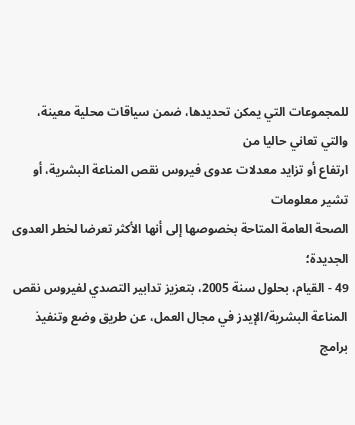للمجموعات التي يمكن تحديدها، ضمن سياقات محلية معينة، والتي تعاني حاليا من
ارتفاع أو تزايد معدلات عدوى فيروس نقص المناعة البشرية، أو تشير معلومات
الصحة العامة المتاحة بخصوصها إلى أنها الأكثر تعرضا لخطر العدوى
الجديدة؛
49 - القيام، بحلول سنة 2005، بتعزيز تدابير التصدي لفيروس نقص
المناعة البشرية/الإيدز في مجال العمل، عن طريق وضع وتنفيذ برامج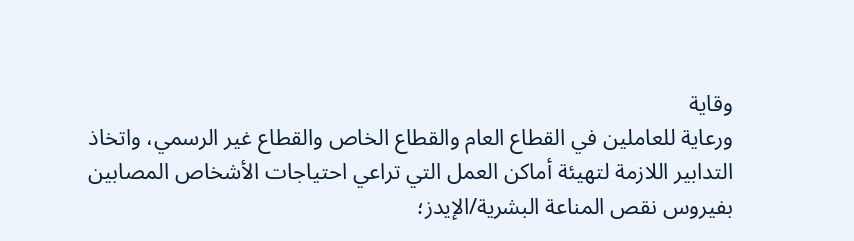وقاية
ورعاية للعاملين في القطاع العام والقطاع الخاص والقطاع غير الرسمي، واتخاذ
التدابير اللازمة لتهيئة أماكن العمل التي تراعي احتياجات الأشخاص المصابين
بفيروس نقص المناعة البشرية/الإيدز؛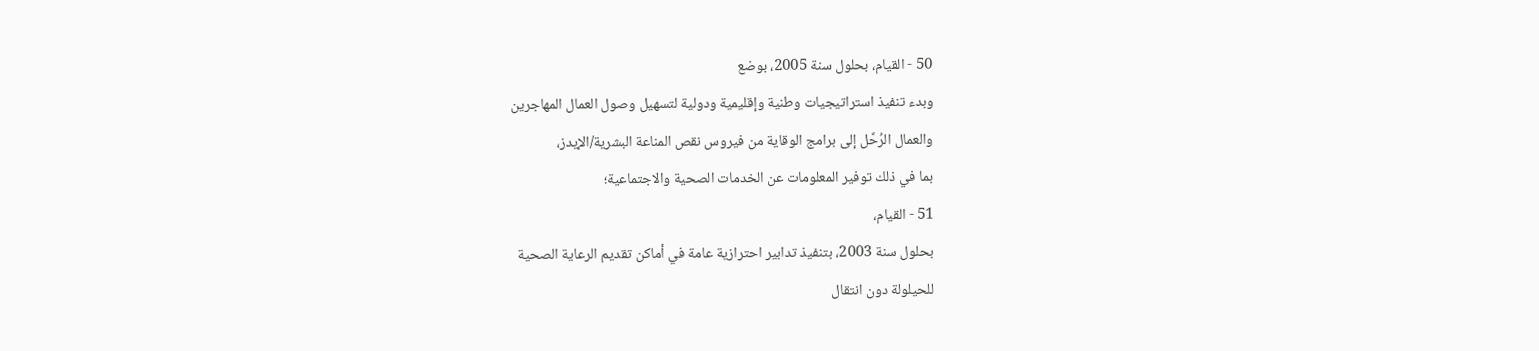50 - القيام، بحلول سنة 2005، بوضع
وبدء تنفيذ استراتيجيات وطنية وإقليمية ودولية لتسهيل وصول العمال المهاجرين
والعمال الرُحَّل إلى برامج الوقاية من فيروس نقص المناعة البشرية/الإيدز،
بما في ذلك توفير المعلومات عن الخدمات الصحية والاجتماعية؛
51 - القيام،
بحلول سنة 2003، بتنفيذ تدابير احترازية عامة في أماكن تقديم الرعاية الصحية
للحيلولة دون انتقال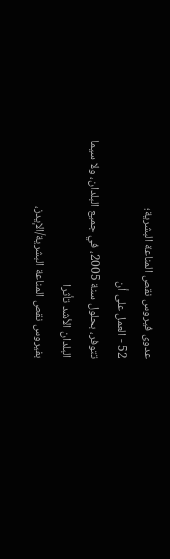عدوى فيروس نقص المناعة البشرية؛
52 - العمل على أن
تتوفر، بحلول سنة 2005، في جميع البلدان، ولا سيما البلدان الأشد تأثرا
بفيروس نقص المناعة البشرية/الإيدز،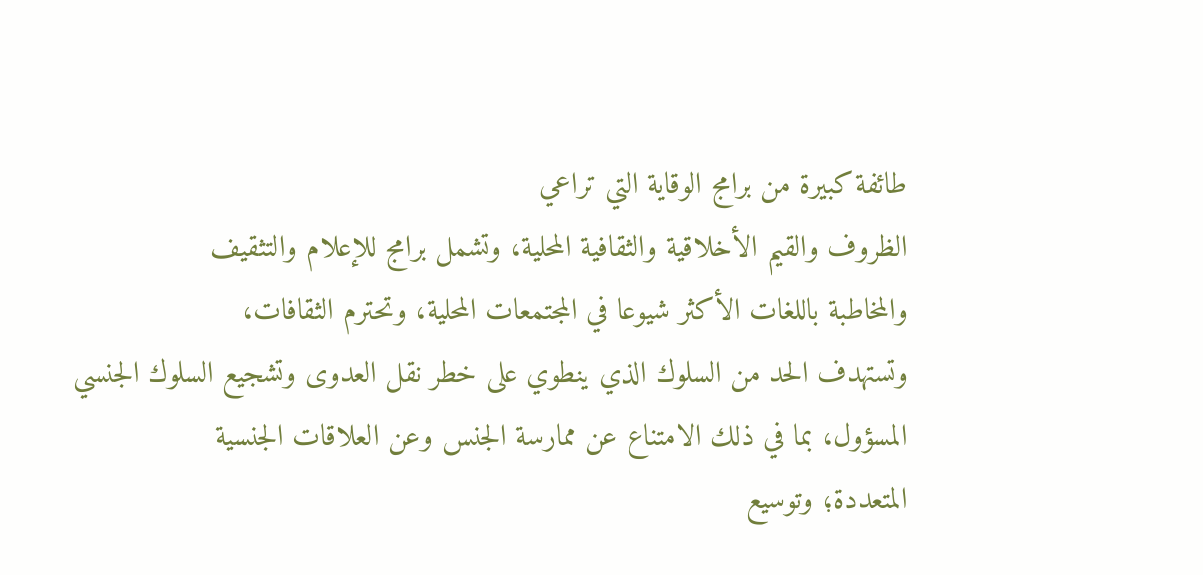طائفة كبيرة من برامج الوقاية التي تراعي
الظروف والقيم الأخلاقية والثقافية المحلية، وتشمل برامج للإعلام والتثقيف
والمخاطبة باللغات الأكثر شيوعا في المجتمعات المحلية، وتحترم الثقافات،
وتستهدف الحد من السلوك الذي ينطوي على خطر نقل العدوى وتشجيع السلوك الجنسي
المسؤول، بما في ذلك الامتناع عن ممارسة الجنس وعن العلاقات الجنسية
المتعددة؛ وتوسيع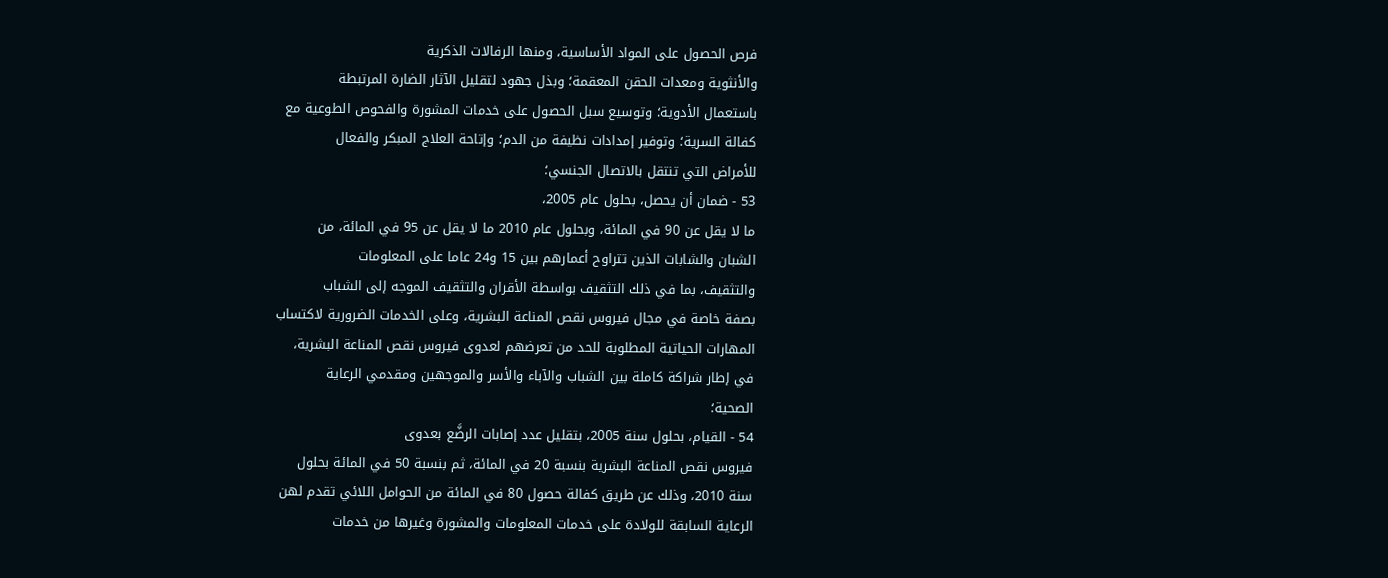فرص الحصول على المواد الأساسية، ومنها الرفالات الذكرية
والأنثوية ومعدات الحقن المعقمة؛ وبذل جهود لتقليل الآثار الضارة المرتبطة
باستعمال الأدوية؛ وتوسيع سبل الحصول على خدمات المشورة والفحوص الطوعية مع
كفالة السرية؛ وتوفير إمدادات نظيفة من الدم؛ وإتاحة العلاج المبكر والفعال
للأمراض التي تنتقل بالاتصال الجنسي؛
53 - ضمان أن يحصل، بحلول عام 2005،
ما لا يقل عن 90 في المائة، وبحلول عام 2010 ما لا يقل عن 95 في المائة، من
الشبان والشابات الذين تتراوح أعمارهم بين 15 و24 عاما على المعلومات
والتثقيف، بما في ذلك التثقيف بواسطة الأقران والتثقيف الموجه إلى الشباب
بصفة خاصة في مجال فيروس نقص المناعة البشرية، وعلى الخدمات الضرورية لاكتساب
المهارات الحياتية المطلوبة للحد من تعرضهم لعدوى فيروس نقص المناعة البشرية،
في إطار شراكة كاملة بين الشباب والآباء والأسر والموجهين ومقدمي الرعاية
الصحية؛
54 - القيام، بحلول سنة 2005، بتقليل عدد إصابات الرضَّع بعدوى
فيروس نقص المناعة البشرية بنسبة 20 في المائة، ثم بنسبة 50 في المائة بحلول
سنة 2010، وذلك عن طريق كفالة حصول 80 في المائة من الحوامل اللائي تقدم لهن
الرعاية السابقة للولادة على خدمات المعلومات والمشورة وغيرها من خدمات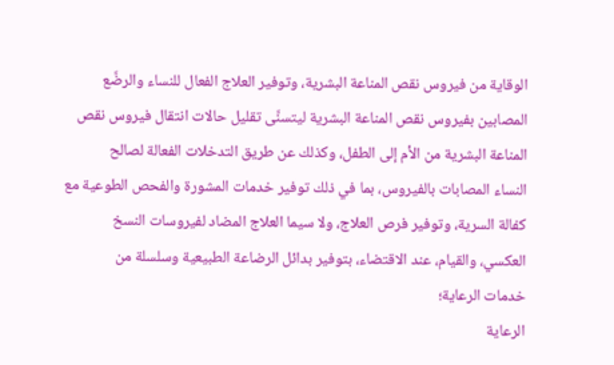الوقاية من فيروس نقص المناعة البشرية، وتوفير العلاج الفعال للنساء والرضَّع
المصابين بفيروس نقص المناعة البشرية ليتسنَّى تقليل حالات انتقال فيروس نقص
المناعة البشرية من الأم إلى الطفل، وكذلك عن طريق التدخلات الفعالة لصالح
النساء المصابات بالفيروس، بما في ذلك توفير خدمات المشورة والفحص الطوعية مع
كفالة السرية، وتوفير فرص العلاج، ولا سيما العلاج المضاد لفيروسات النسخ
العكسي، والقيام، عند الاقتضاء، بتوفير بدائل الرضاعة الطبيعية وسلسلة من
خدمات الرعاية؛
الرعاية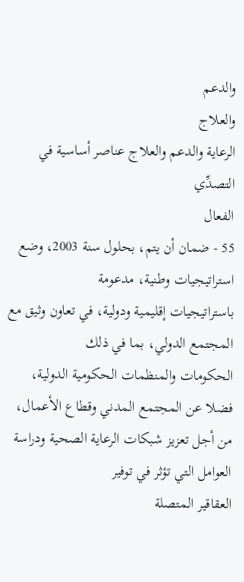والدعم
والعلاج
الرعاية والدعم والعلاج عناصر أساسية في التصدِّي
الفعال
55 - ضمان أن يتم، بحلول سنة 2003، وضع استراتيجيات وطنية، مدعومة
باستراتيجيات إقليمية ودولية، في تعاون وثيق مع المجتمع الدولي، بما في ذلك
الحكومات والمنظمات الحكومية الدولية، فضلا عن المجتمع المدني وقطاع الأعمال،
من أجل تعزيز شبكات الرعاية الصحية ودراسة العوامل التي تؤثر في توفير
العقاقير المتصلة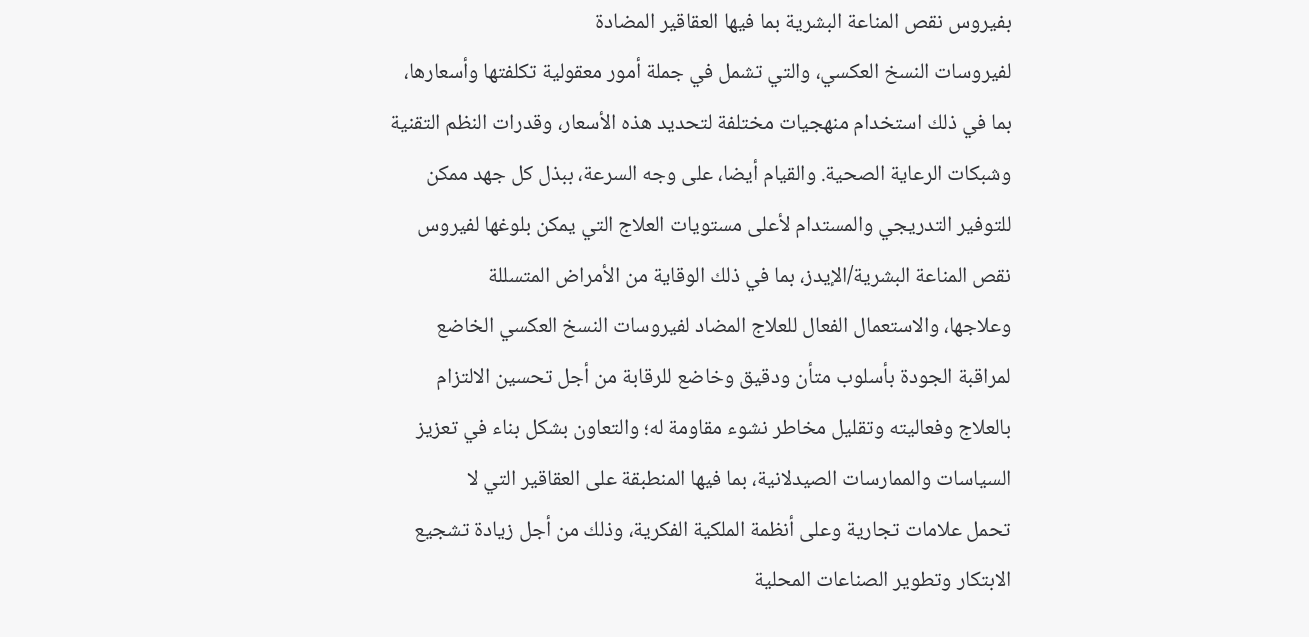بفيروس نقص المناعة البشرية بما فيها العقاقير المضادة
لفيروسات النسخ العكسي، والتي تشمل في جملة أمور معقولية تكلفتها وأسعارها،
بما في ذلك استخدام منهجيات مختلفة لتحديد هذه الأسعار، وقدرات النظم التقنية
وشبكات الرعاية الصحية. والقيام أيضا، على وجه السرعة، ببذل كل جهد ممكن
للتوفير التدريجي والمستدام لأعلى مستويات العلاج التي يمكن بلوغها لفيروس
نقص المناعة البشرية/الإيدز، بما في ذلك الوقاية من الأمراض المتسللة
وعلاجها، والاستعمال الفعال للعلاج المضاد لفيروسات النسخ العكسي الخاضع
لمراقبة الجودة بأسلوب متأن ودقيق وخاضع للرقابة من أجل تحسين الالتزام
بالعلاج وفعاليته وتقليل مخاطر نشوء مقاومة له؛ والتعاون بشكل بناء في تعزيز
السياسات والممارسات الصيدلانية، بما فيها المنطبقة على العقاقير التي لا
تحمل علامات تجارية وعلى أنظمة الملكية الفكرية، وذلك من أجل زيادة تشجيع
الابتكار وتطوير الصناعات المحلية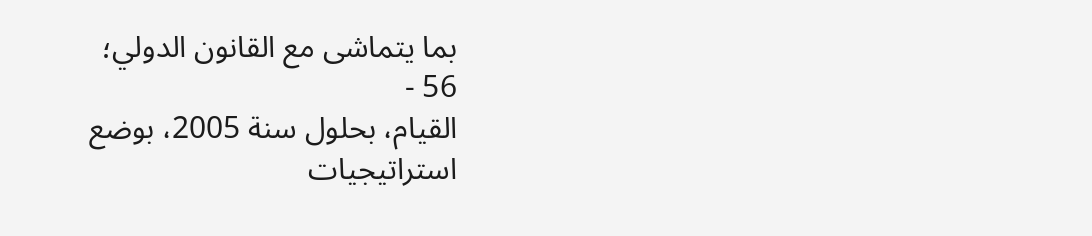بما يتماشى مع القانون الدولي؛
56 -
القيام، بحلول سنة 2005، بوضع استراتيجيات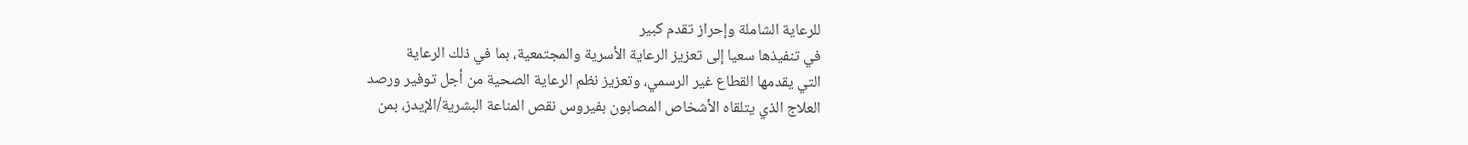للرعاية الشاملة وإحراز تقدم كبير
في تنفيذها سعيا إلى تعزيز الرعاية الأسرية والمجتمعية، بما في ذلك الرعاية
التي يقدمها القطاع غير الرسمي، وتعزيز نظم الرعاية الصحية من أجل توفير ورصد
العلاج الذي يتلقاه الأشخاص المصابون بفيروس نقص المناعة البشرية/الإيدز، بمن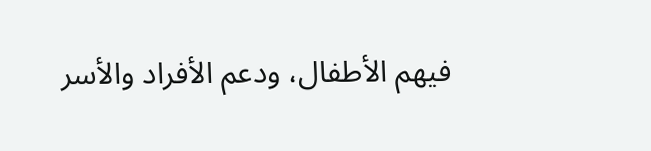فيهم الأطفال، ودعم الأفراد والأسر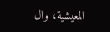المعيشية، وال